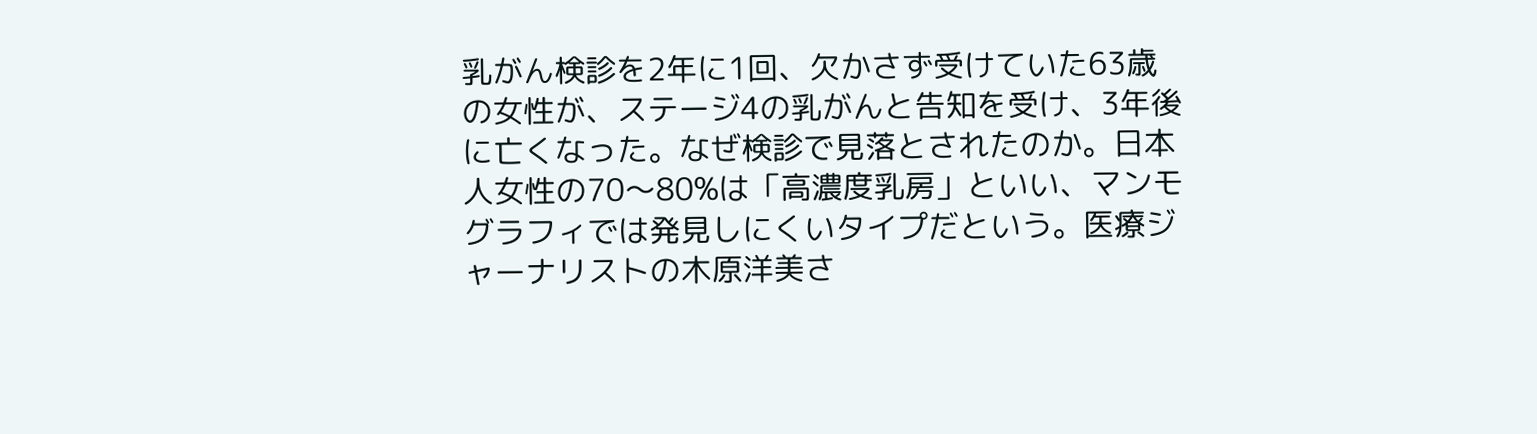乳がん検診を2年に1回、欠かさず受けていた63歳の女性が、ステージ4の乳がんと告知を受け、3年後に亡くなった。なぜ検診で見落とされたのか。日本人女性の70〜80%は「高濃度乳房」といい、マンモグラフィでは発見しにくいタイプだという。医療ジャーナリストの木原洋美さ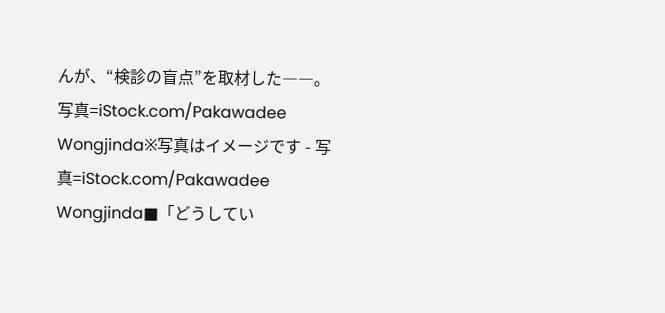んが、“検診の盲点”を取材した――。写真=iStock.com/Pakawadee Wongjinda※写真はイメージです - 写真=iStock.com/Pakawadee Wongjinda■「どうしてい